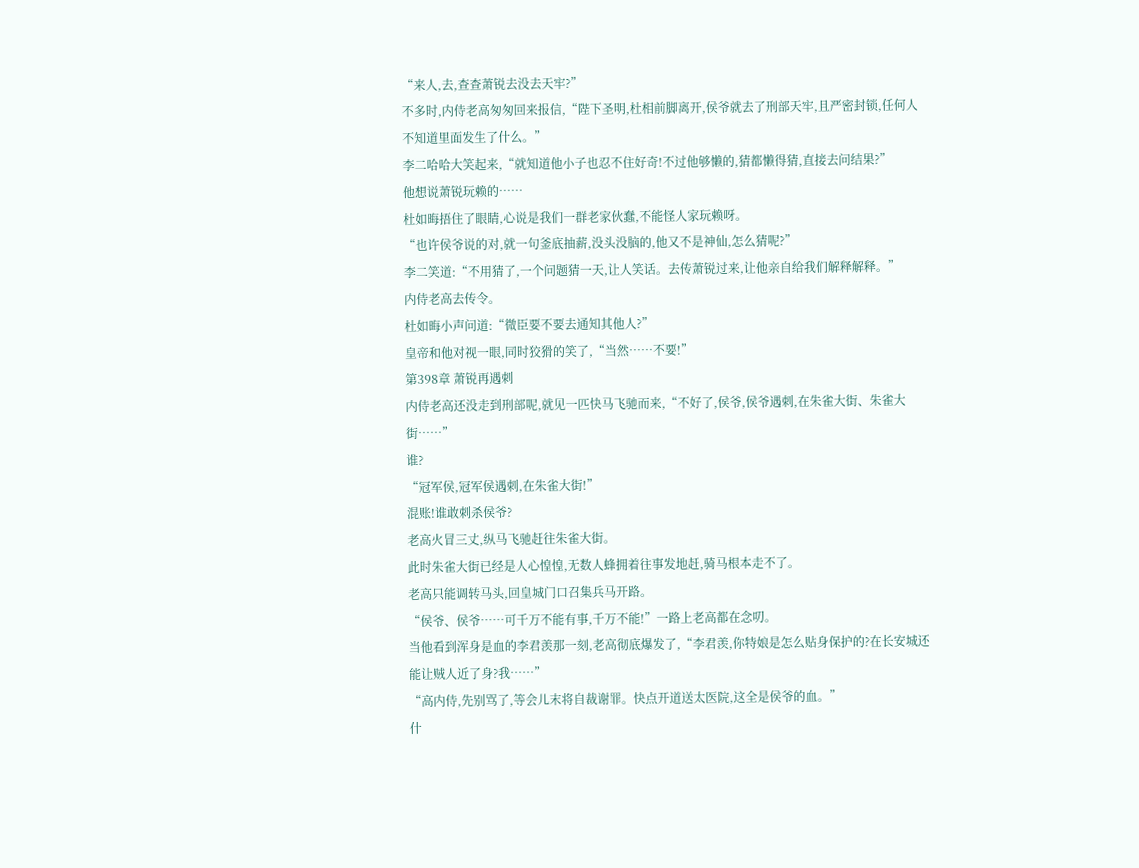“来人,去,查查萧锐去没去天牢?”
不多时,内侍老高匆匆回来报信,“陛下圣明,杜相前脚离开,侯爷就去了刑部天牢,且严密封锁,任何人不知道里面发生了什么。”
李二哈哈大笑起来,“就知道他小子也忍不住好奇!不过他够懒的,猜都懒得猜,直接去问结果?”
他想说萧锐玩赖的……
杜如晦捂住了眼睛,心说是我们一群老家伙蠢,不能怪人家玩赖呀。
“也许侯爷说的对,就一句釜底抽薪,没头没脑的,他又不是神仙,怎么猜呢?”
李二笑道:“不用猜了,一个问题猜一天,让人笑话。去传萧锐过来,让他亲自给我们解释解释。”
内侍老高去传令。
杜如晦小声问道:“微臣要不要去通知其他人?”
皇帝和他对视一眼,同时狡猾的笑了,“当然……不要!”
第398章 萧锐再遇刺
内侍老高还没走到刑部呢,就见一匹快马飞驰而来,“不好了,侯爷,侯爷遇刺,在朱雀大街、朱雀大街……”
谁?
“冠军侯,冠军侯遇刺,在朱雀大街!”
混账!谁敢刺杀侯爷?
老高火冒三丈,纵马飞驰赶往朱雀大街。
此时朱雀大街已经是人心惶惶,无数人蜂拥着往事发地赶,骑马根本走不了。
老高只能调转马头,回皇城门口召集兵马开路。
“侯爷、侯爷……可千万不能有事,千万不能!”一路上老高都在念叨。
当他看到浑身是血的李君羡那一刻,老高彻底爆发了,“李君羡,你特娘是怎么贴身保护的?在长安城还能让贼人近了身?我……”
“高内侍,先别骂了,等会儿末将自裁谢罪。快点开道送太医院,这全是侯爷的血。”
什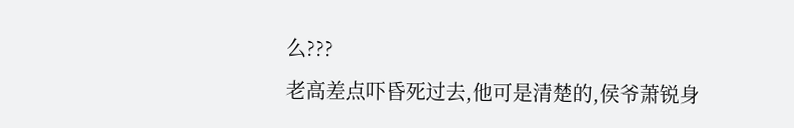么???
老高差点吓昏死过去,他可是清楚的,侯爷萧锐身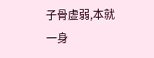子骨虚弱,本就一身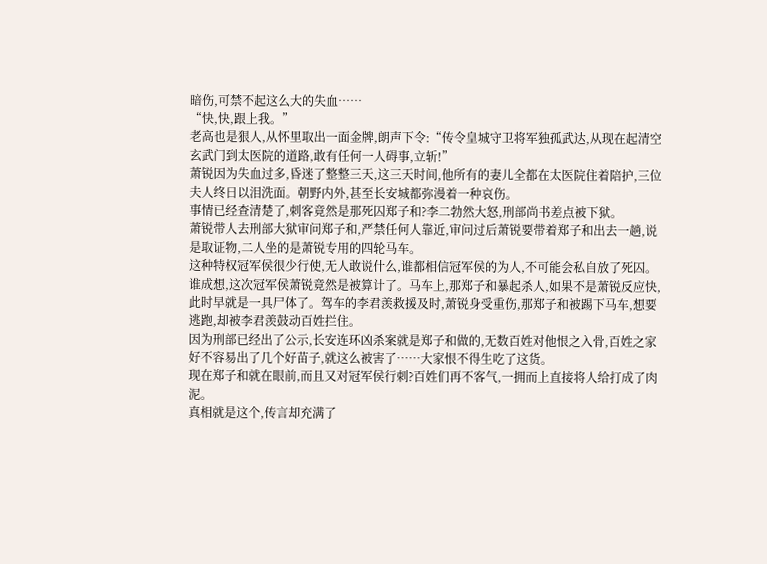暗伤,可禁不起这么大的失血……
“快,快,跟上我。”
老高也是狠人,从怀里取出一面金牌,朗声下令:“传令皇城守卫将军独孤武达,从现在起清空玄武门到太医院的道路,敢有任何一人碍事,立斩!”
萧锐因为失血过多,昏迷了整整三天,这三天时间,他所有的妻儿全都在太医院住着陪护,三位夫人终日以泪洗面。朝野内外,甚至长安城都弥漫着一种哀伤。
事情已经查清楚了,刺客竟然是那死囚郑子和?李二勃然大怒,刑部尚书差点被下狱。
萧锐带人去刑部大狱审问郑子和,严禁任何人靠近,审问过后萧锐要带着郑子和出去一趟,说是取证物,二人坐的是萧锐专用的四轮马车。
这种特权冠军侯很少行使,无人敢说什么,谁都相信冠军侯的为人,不可能会私自放了死囚。
谁成想,这次冠军侯萧锐竟然是被算计了。马车上,那郑子和暴起杀人,如果不是萧锐反应快,此时早就是一具尸体了。驾车的李君羡救援及时,萧锐身受重伤,那郑子和被踢下马车,想要逃跑,却被李君羡鼓动百姓拦住。
因为刑部已经出了公示,长安连环凶杀案就是郑子和做的,无数百姓对他恨之入骨,百姓之家好不容易出了几个好苗子,就这么被害了……大家恨不得生吃了这货。
现在郑子和就在眼前,而且又对冠军侯行刺?百姓们再不客气,一拥而上直接将人给打成了肉泥。
真相就是这个,传言却充满了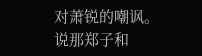对萧锐的嘲讽。
说那郑子和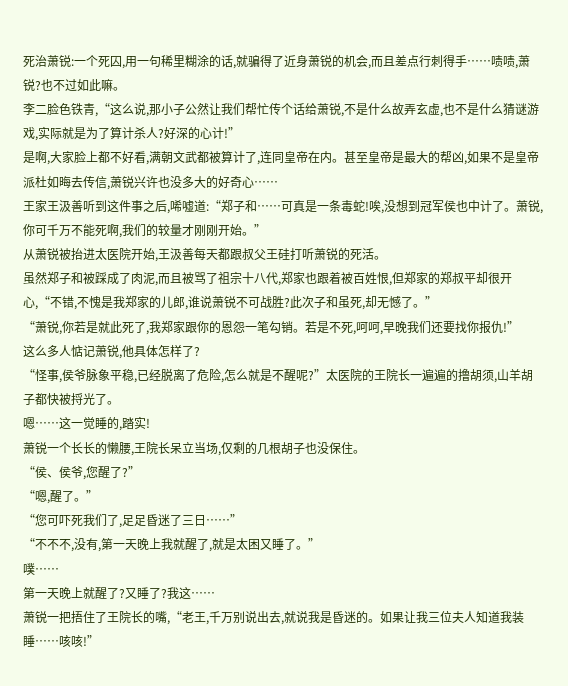死治萧锐:一个死囚,用一句稀里糊涂的话,就骗得了近身萧锐的机会,而且差点行刺得手……啧啧,萧锐?也不过如此嘛。
李二脸色铁青,“这么说,那小子公然让我们帮忙传个话给萧锐,不是什么故弄玄虚,也不是什么猜谜游戏,实际就是为了算计杀人?好深的心计!”
是啊,大家脸上都不好看,满朝文武都被算计了,连同皇帝在内。甚至皇帝是最大的帮凶,如果不是皇帝派杜如晦去传信,萧锐兴许也没多大的好奇心……
王家王汲善听到这件事之后,唏嘘道:“郑子和……可真是一条毒蛇!唉,没想到冠军侯也中计了。萧锐,你可千万不能死啊,我们的较量才刚刚开始。”
从萧锐被抬进太医院开始,王汲善每天都跟叔父王硅打听萧锐的死活。
虽然郑子和被踩成了肉泥,而且被骂了祖宗十八代,郑家也跟着被百姓恨,但郑家的郑叔平却很开心,“不错,不愧是我郑家的儿郎,谁说萧锐不可战胜?此次子和虽死,却无憾了。”
“萧锐,你若是就此死了,我郑家跟你的恩怨一笔勾销。若是不死,呵呵,早晚我们还要找你报仇!”
这么多人惦记萧锐,他具体怎样了?
“怪事,侯爷脉象平稳,已经脱离了危险,怎么就是不醒呢?”太医院的王院长一遍遍的撸胡须,山羊胡子都快被捋光了。
嗯……这一觉睡的,踏实!
萧锐一个长长的懒腰,王院长呆立当场,仅剩的几根胡子也没保住。
“侯、侯爷,您醒了?”
“嗯,醒了。”
“您可吓死我们了,足足昏迷了三日……”
“不不不,没有,第一天晚上我就醒了,就是太困又睡了。”
噗……
第一天晚上就醒了?又睡了?我这……
萧锐一把捂住了王院长的嘴,“老王,千万别说出去,就说我是昏迷的。如果让我三位夫人知道我装睡……咳咳!”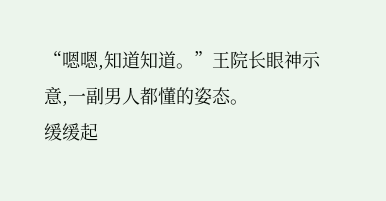“嗯嗯,知道知道。”王院长眼神示意,一副男人都懂的姿态。
缓缓起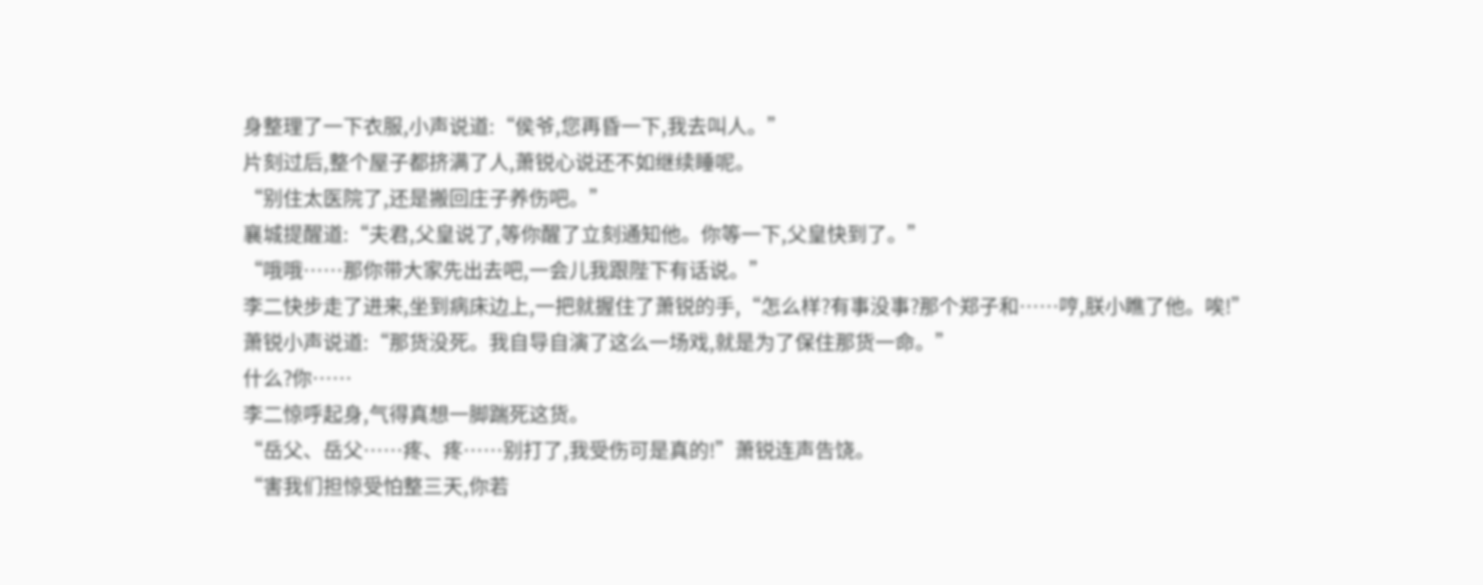身整理了一下衣服,小声说道:“侯爷,您再昏一下,我去叫人。”
片刻过后,整个屋子都挤满了人,萧锐心说还不如继续睡呢。
“别住太医院了,还是搬回庄子养伤吧。”
襄城提醒道:“夫君,父皇说了,等你醒了立刻通知他。你等一下,父皇快到了。”
“哦哦……那你带大家先出去吧,一会儿我跟陛下有话说。”
李二快步走了进来,坐到病床边上,一把就握住了萧锐的手,“怎么样?有事没事?那个郑子和……哼,朕小瞧了他。唉!”
萧锐小声说道:“那货没死。我自导自演了这么一场戏,就是为了保住那货一命。”
什么?你……
李二惊呼起身,气得真想一脚踹死这货。
“岳父、岳父……疼、疼……别打了,我受伤可是真的!”萧锐连声告饶。
“害我们担惊受怕整三天,你若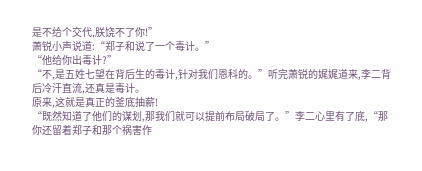是不给个交代,朕饶不了你!”
萧锐小声说道:“郑子和说了一个毒计。”
“他给你出毒计?”
“不,是五姓七望在背后生的毒计,针对我们恩科的。”听完萧锐的娓娓道来,李二背后冷汗直流,还真是毒计。
原来,这就是真正的釜底抽薪!
“既然知道了他们的谋划,那我们就可以提前布局破局了。”李二心里有了底,“那你还留着郑子和那个祸害作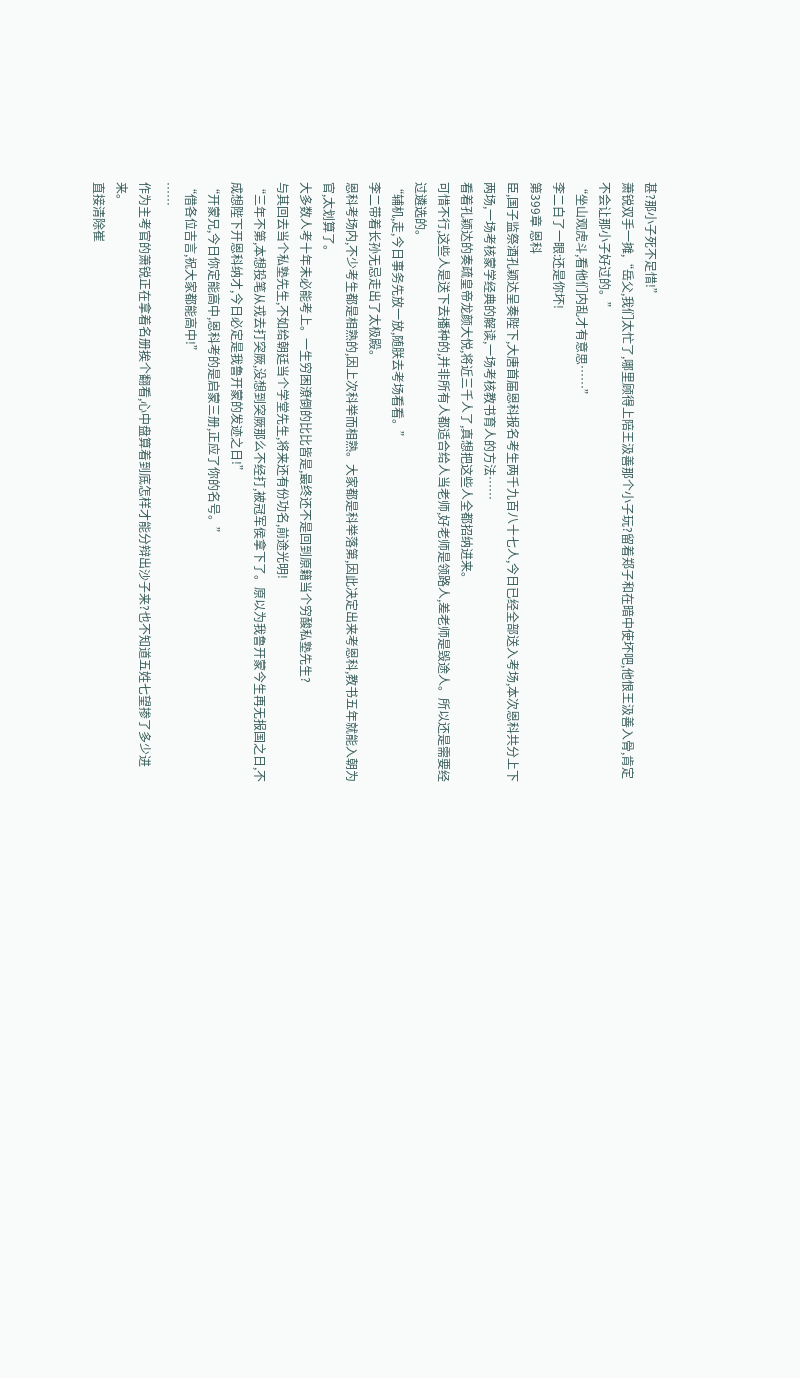甚?那小子死不足惜!”
萧锐双手一摊,“岳父,我们太忙了,哪里顾得上陪王汲善那个小子玩?留着郑子和在暗中使坏吧,他恨王汲善入骨,肯定不会让那小子好过的。”
“坐山观虎斗,看他们内乱才有意思……”
李二白了一眼:还是你坏!
第399章 恩科
臣,国子监祭酒孔颖达呈奏陛下,大唐首届恩科报名考生两千九百八十七人,今日已经全部送入考场,本次恩科共分上下两场,一场考核蒙学经典的解读,一场考核教书育人的方法……
看着孔颖达的奏疏皇帝龙颜大悦,将近三千人了,真想把这些人全都招纳进来。
可惜不行,这些人是送下去播种的,并非所有人都适合给人当老师,好老师是领路人,差老师是毁途人。所以还是需要经过遴选的。
“辅机,走,今日事务先放一放,随朕去考场看看。”
李二带着长孙无忌走出了太极殿。
恩科考场内,不少考生都是相熟的,因上次科举而相熟。大家都是科举落第,因此决定出来考恩科,教书五年就能入朝为官,太划算了。
大多数人考十年未必能考上。一生穷困潦倒的比比皆是,最终还不是回到原籍当个穷酸私塾先生?
与其回去当个私塾先生,不如给朝廷当个学堂先生,将来还有份功名,前途光明!
“三年不第,本想投笔从戎去打突厥,没想到突厥那么不经打,被冠军侯拿下了。原以为我鲁开蒙今生再无报国之日,不成想陛下开恩科纳才,今日必定是我鲁开蒙的发迹之日!”
“开蒙兄,今日你定能高中,恩科考的是启蒙三册,正应了你的名号。”
“借各位吉言,祝大家都能高中!”
……
作为主考官的萧锐正在拿着名册挨个翻看,心中盘算着到底怎样才能分辩出沙子来?也不知道五姓七望掺了多少进来。
直接清除崔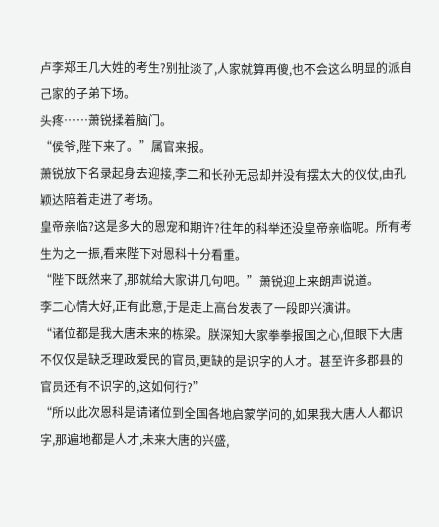卢李郑王几大姓的考生?别扯淡了,人家就算再傻,也不会这么明显的派自己家的子弟下场。
头疼……萧锐揉着脑门。
“侯爷,陛下来了。”属官来报。
萧锐放下名录起身去迎接,李二和长孙无忌却并没有摆太大的仪仗,由孔颖达陪着走进了考场。
皇帝亲临?这是多大的恩宠和期许?往年的科举还没皇帝亲临呢。所有考生为之一振,看来陛下对恩科十分看重。
“陛下既然来了,那就给大家讲几句吧。”萧锐迎上来朗声说道。
李二心情大好,正有此意,于是走上高台发表了一段即兴演讲。
“诸位都是我大唐未来的栋梁。朕深知大家拳拳报国之心,但眼下大唐不仅仅是缺乏理政爱民的官员,更缺的是识字的人才。甚至许多郡县的官员还有不识字的,这如何行?”
“所以此次恩科是请诸位到全国各地启蒙学问的,如果我大唐人人都识字,那遍地都是人才,未来大唐的兴盛,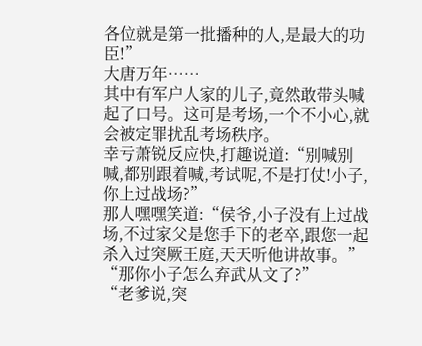各位就是第一批播种的人,是最大的功臣!”
大唐万年……
其中有军户人家的儿子,竟然敢带头喊起了口号。这可是考场,一个不小心,就会被定罪扰乱考场秩序。
幸亏萧锐反应快,打趣说道:“别喊别喊,都别跟着喊,考试呢,不是打仗!小子,你上过战场?”
那人嘿嘿笑道:“侯爷,小子没有上过战场,不过家父是您手下的老卒,跟您一起杀入过突厥王庭,天天听他讲故事。”
“那你小子怎么弃武从文了?”
“老爹说,突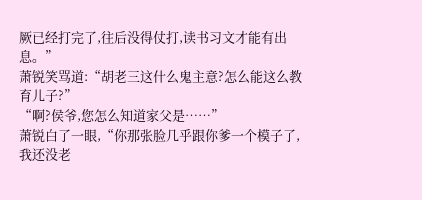厥已经打完了,往后没得仗打,读书习文才能有出息。”
萧锐笑骂道:“胡老三这什么鬼主意?怎么能这么教育儿子?”
“啊?侯爷,您怎么知道家父是……”
萧锐白了一眼,“你那张脸几乎跟你爹一个模子了,我还没老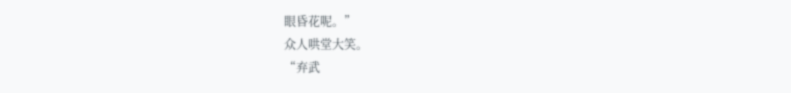眼昏花呢。”
众人哄堂大笑。
“弃武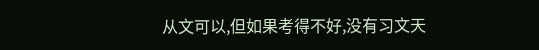从文可以,但如果考得不好,没有习文天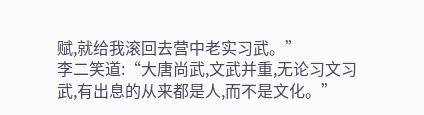赋,就给我滚回去营中老实习武。”
李二笑道:“大唐尚武,文武并重,无论习文习武,有出息的从来都是人,而不是文化。”